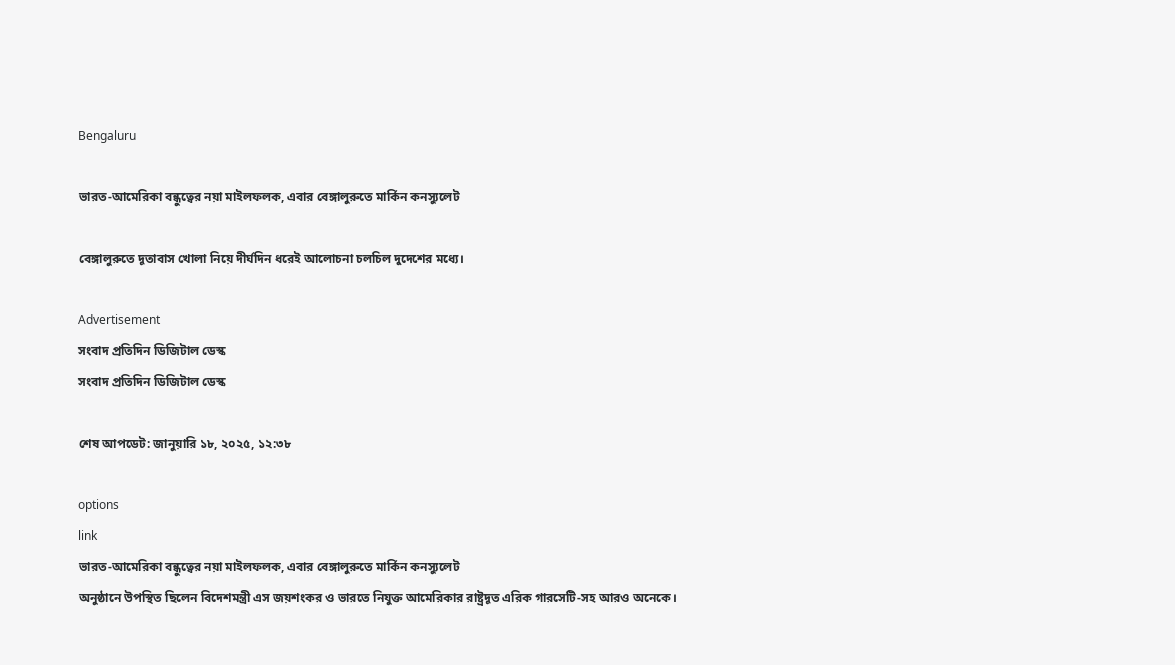Bengaluru

ভারত-আমেরিকা বন্ধুত্বের নয়া মাইলফলক, এবার বেঙ্গালুরুতে মার্কিন কনস্যুলেট

বেঙ্গালুরুতে দূতাবাস খোলা নিয়ে দীর্ঘদিন ধরেই আলোচনা চলচিল দুদেশের মধ্যে।

Advertisement
সংবাদ প্রতিদিন ডিজিটাল ডেস্ক
সংবাদ প্রতিদিন ডিজিটাল ডেস্ক

শেষ আপডেট: জানুয়ারি ১৮, ২০২৫, ১২:৩৮

options
link
ভারত-আমেরিকা বন্ধুত্বের নয়া মাইলফলক, এবার বেঙ্গালুরুতে মার্কিন কনস্যুলেট
অনুষ্ঠানে উপস্থিত ছিলেন বিদেশমন্ত্রী এস জয়শংকর ও ভারতে নিযুক্ত আমেরিকার রাষ্ট্রদূত এরিক গারসেটি-সহ আরও অনেকে।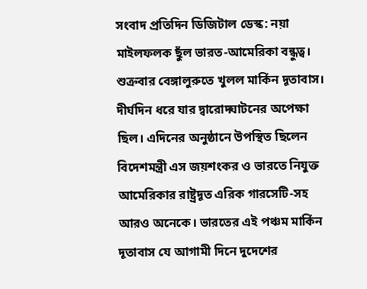সংবাদ প্রতিদিন ডিজিটাল ডেস্ক: নয়া মাইলফলক ছুঁল ভারত-আমেরিকা বন্ধুত্ব। শুক্রবার বেঙ্গালুরুতে খুলল মার্কিন দূতাবাস। দীর্ঘদিন ধরে যার দ্বারোদ্ঘাটনের অপেক্ষা ছিল। এদিনের অনুষ্ঠানে উপস্থিত ছিলেন বিদেশমন্ত্রী এস জয়শংকর ও ভারতে নিযুক্ত আমেরিকার রাষ্ট্রদূত এরিক গারসেটি-সহ আরও অনেকে। ভারতের এই পঞ্চম মার্কিন দূতাবাস যে আগামী দিনে দুদেশের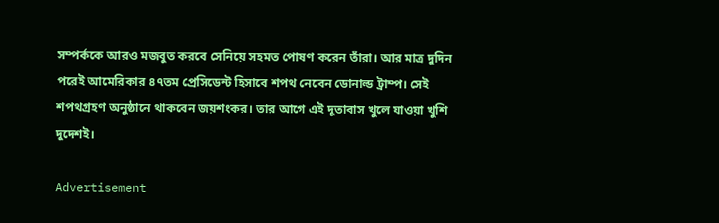সম্পর্ককে আরও মজবুত করবে সেনিয়ে সহমত পোষণ করেন তাঁরা। আর মাত্র দুদিন পরেই আমেরিকার ৪৭তম প্রেসিডেন্ট হিসাবে শপথ নেবেন ডোনাল্ড ট্রাম্প। সেই শপথগ্রহণ অনুষ্ঠানে থাকবেন জয়শংকর। তার আগে এই দূতাবাস খুলে যাওয়া খুশি দুদেশই।

Advertisement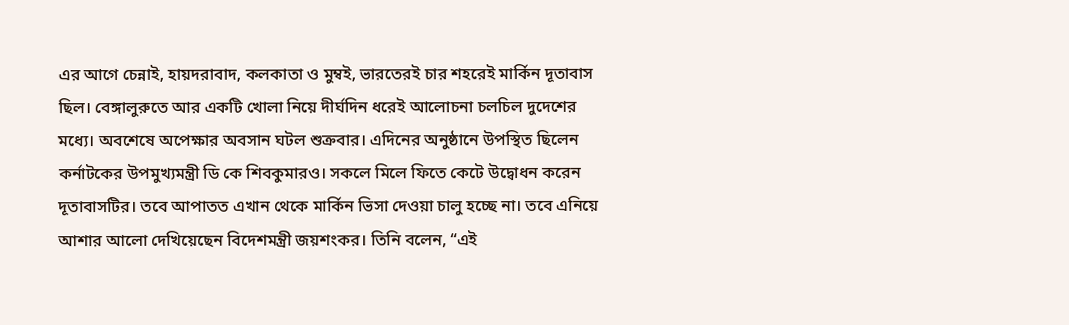এর আগে চেন্নাই, হায়দরাবাদ, কলকাতা ও মুম্বই, ভারতেরই চার শহরেই মার্কিন দূতাবাস ছিল। বেঙ্গালুরুতে আর একটি খোলা নিয়ে দীর্ঘদিন ধরেই আলোচনা চলচিল দুদেশের মধ্যে। অবশেষে অপেক্ষার অবসান ঘটল শুক্রবার। এদিনের অনুষ্ঠানে উপস্থিত ছিলেন কর্নাটকের উপমুখ্যমন্ত্রী ডি কে শিবকুমারও। সকলে মিলে ফিতে কেটে উদ্বোধন করেন দূতাবাসটির। তবে আপাতত এখান থেকে মার্কিন ভিসা দেওয়া চালু হচ্ছে না। তবে এনিয়ে আশার আলো দেখিয়েছেন বিদেশমন্ত্রী জয়শংকর। তিনি বলেন, “এই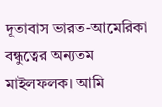দূতাবাস ভারত-আমেরিকা বন্ধুত্বের অন্যতম মাইলফলক। আমি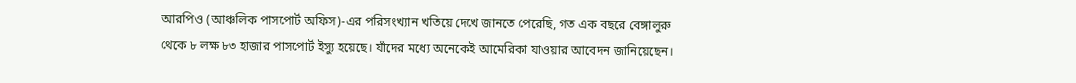আরপিও (আঞ্চলিক পাসপোর্ট অফিস)-এর পরিসংখ্যান খতিয়ে দেখে জানতে পেরেছি, গত এক বছরে বেঙ্গালুরু থেকে ৮ লক্ষ ৮৩ হাজার পাসপোর্ট ইস্যু হয়েছে। যাঁদের মধ্যে অনেকেই আমেরিকা যাওয়ার আবেদন জানিয়েছেন।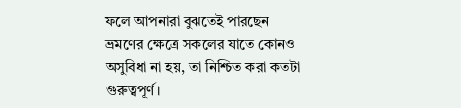ফলে আপনারা বুঝতেই পারছেন ভ্রমণের ক্ষেত্রে সকলের যাতে কোনও অসুবিধা না হয়, তা নিশ্চিত করা কতটা গুরুত্বপূর্ণ।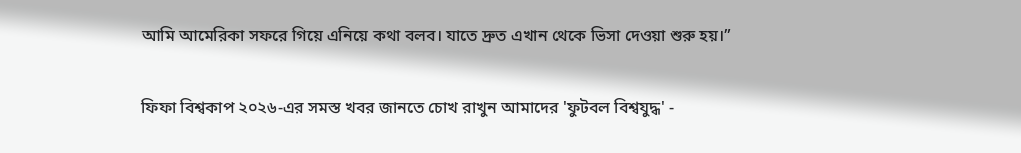আমি আমেরিকা সফরে গিয়ে এনিয়ে কথা বলব। যাতে দ্রুত এখান থেকে ভিসা দেওয়া শুরু হয়।”

ফিফা বিশ্বকাপ ২০২৬-এর সমস্ত খবর জানতে চোখ রাখুন আমাদের 'ফুটবল বিশ্বযুদ্ধ' -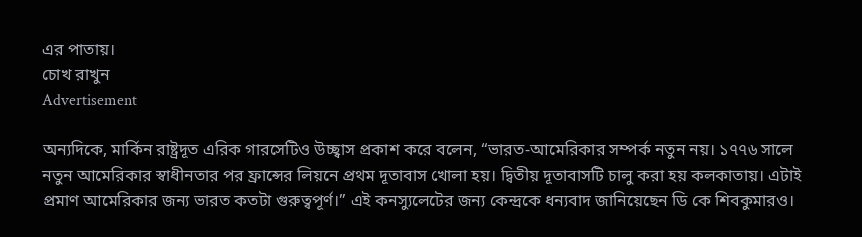এর পাতায়।
চোখ রাখুন
Advertisement

অন্যদিকে, মার্কিন রাষ্ট্রদূত এরিক গারসেটিও উচ্ছ্বাস প্রকাশ করে বলেন, “ভারত-আমেরিকার সম্পর্ক নতুন নয়। ১৭৭৬ সালে নতুন আমেরিকার স্বাধীনতার পর ফ্রান্সের লিয়নে প্রথম দূতাবাস খোলা হয়। দ্বিতীয় দূতাবাসটি চালু করা হয় কলকাতায়। এটাই প্রমাণ আমেরিকার জন্য ভারত কতটা গুরুত্বপূর্ণ।” এই কনস্যুলেটের জন্য কেন্দ্রকে ধন্যবাদ জানিয়েছেন ডি কে শিবকুমারও।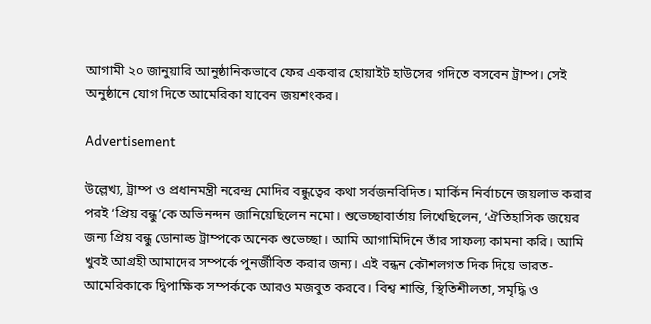আগামী ২০ জানুয়ারি আনুষ্ঠানিকভাবে ফের একবার হোয়াইট হাউসের গদিতে বসবেন ট্রাম্প। সেই অনুষ্ঠানে যোগ দিতে আমেরিকা যাবেন জয়শংকর।

Advertisement

উল্লেখ্য, ট্রাম্প ও প্রধানমন্ত্রী নরেন্দ্র মোদির বন্ধুত্বের কথা সর্বজনবিদিত। মার্কিন নির্বাচনে জয়লাভ করার পরই ‘প্রিয় বন্ধু’কে অভিনন্দন জানিয়েছিলেন নমো। শুভেচ্ছাবার্তায় লিখেছিলেন, ‘ঐতিহাসিক জয়ের জন্য প্রিয় বন্ধু ডোনাল্ড ট্রাম্পকে অনেক শুভেচ্ছা। আমি আগামিদিনে তাঁর সাফল্য কামনা করি। আমি খুবই আগ্রহী আমাদের সম্পর্কে পুনর্জীবিত করার জন্য। এই বন্ধন কৌশলগত দিক দিয়ে ভারত-আমেরিকাকে দ্বিপাক্ষিক সম্পর্ককে আরও মজবুত করবে। বিশ্ব শান্তি, স্থিতিশীলতা, সমৃদ্ধি ও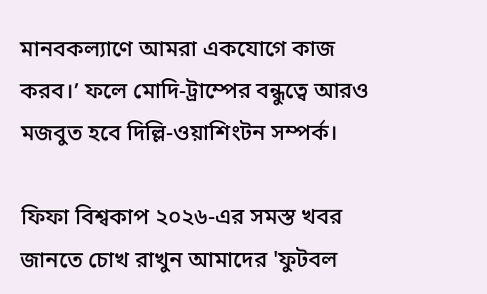মানবকল্যাণে আমরা একযোগে কাজ করব।’ ফলে মোদি-ট্রাম্পের বন্ধুত্বে আরও মজবুত হবে দিল্লি-ওয়াশিংটন সম্পর্ক।

ফিফা বিশ্বকাপ ২০২৬-এর সমস্ত খবর জানতে চোখ রাখুন আমাদের 'ফুটবল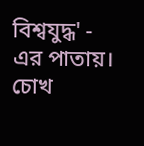বিশ্বযুদ্ধ' - এর পাতায়।
চোখ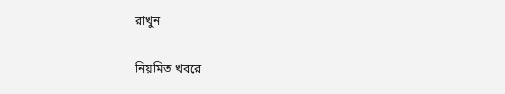রাখুন

নিয়মিত খবরে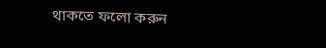থাকতে ফলো করুন